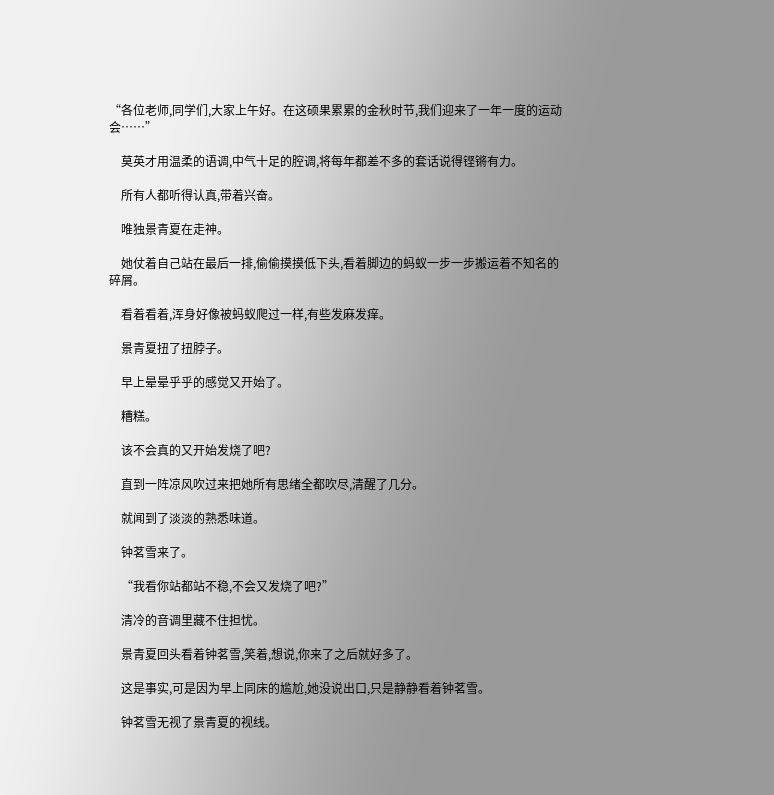“各位老师,同学们,大家上午好。在这硕果累累的金秋时节,我们迎来了一年一度的运动会……”

    莫英才用温柔的语调,中气十足的腔调,将每年都差不多的套话说得铿锵有力。

    所有人都听得认真,带着兴奋。

    唯独景青夏在走神。

    她仗着自己站在最后一排,偷偷摸摸低下头,看着脚边的蚂蚁一步一步搬运着不知名的碎屑。

    看着看着,浑身好像被蚂蚁爬过一样,有些发麻发痒。

    景青夏扭了扭脖子。

    早上晕晕乎乎的感觉又开始了。

    糟糕。

    该不会真的又开始发烧了吧?

    直到一阵凉风吹过来把她所有思绪全都吹尽,清醒了几分。

    就闻到了淡淡的熟悉味道。

    钟茗雪来了。

    “我看你站都站不稳,不会又发烧了吧?”

    清冷的音调里藏不住担忧。

    景青夏回头看着钟茗雪,笑着,想说,你来了之后就好多了。

    这是事实,可是因为早上同床的尴尬,她没说出口,只是静静看着钟茗雪。

    钟茗雪无视了景青夏的视线。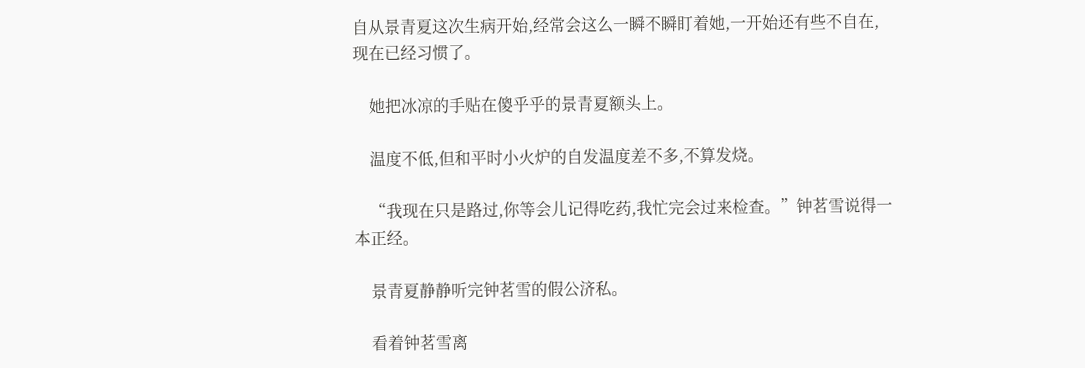自从景青夏这次生病开始,经常会这么一瞬不瞬盯着她,一开始还有些不自在,现在已经习惯了。

    她把冰凉的手贴在傻乎乎的景青夏额头上。

    温度不低,但和平时小火炉的自发温度差不多,不算发烧。

    “我现在只是路过,你等会儿记得吃药,我忙完会过来检查。”钟茗雪说得一本正经。

    景青夏静静听完钟茗雪的假公济私。

    看着钟茗雪离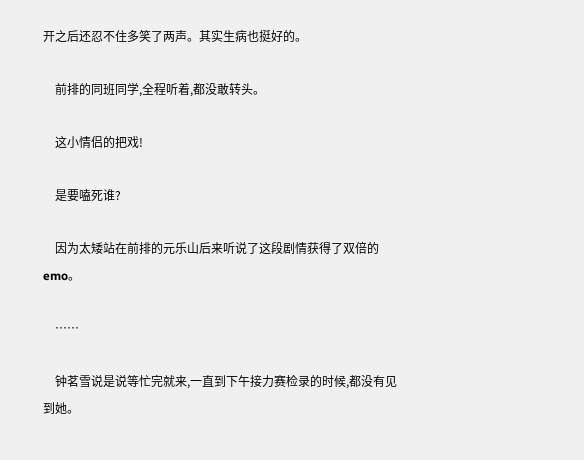开之后还忍不住多笑了两声。其实生病也挺好的。

    前排的同班同学,全程听着,都没敢转头。

    这小情侣的把戏!

    是要嗑死谁?

    因为太矮站在前排的元乐山后来听说了这段剧情获得了双倍的emo。

    ……

    钟茗雪说是说等忙完就来,一直到下午接力赛检录的时候,都没有见到她。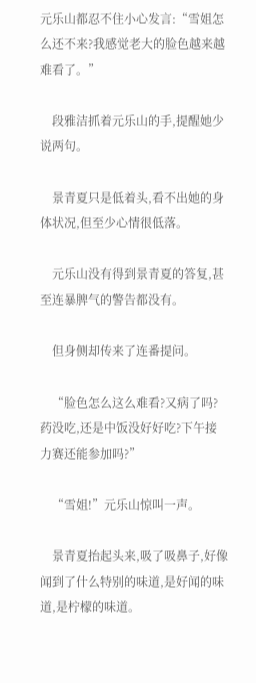元乐山都忍不住小心发言:“雪姐怎么还不来?我感觉老大的脸色越来越难看了。”

    段雅洁抓着元乐山的手,提醒她少说两句。

    景青夏只是低着头,看不出她的身体状况,但至少心情很低落。

    元乐山没有得到景青夏的答复,甚至连暴脾气的警告都没有。

    但身侧却传来了连番提问。

    “脸色怎么这么难看?又病了吗?药没吃,还是中饭没好好吃?下午接力赛还能参加吗?”

    “雪姐!”元乐山惊叫一声。

    景青夏抬起头来,吸了吸鼻子,好像闻到了什么特别的味道,是好闻的味道,是柠檬的味道。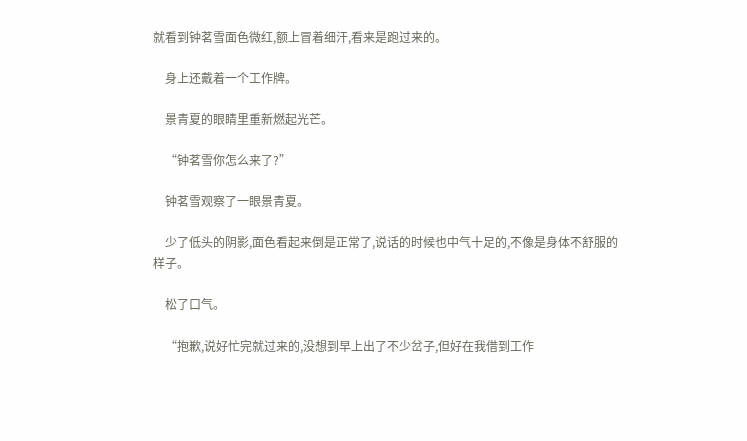就看到钟茗雪面色微红,额上冒着细汗,看来是跑过来的。

    身上还戴着一个工作牌。

    景青夏的眼睛里重新燃起光芒。

    “钟茗雪你怎么来了?”

    钟茗雪观察了一眼景青夏。

    少了低头的阴影,面色看起来倒是正常了,说话的时候也中气十足的,不像是身体不舒服的样子。

    松了口气。

    “抱歉,说好忙完就过来的,没想到早上出了不少岔子,但好在我借到工作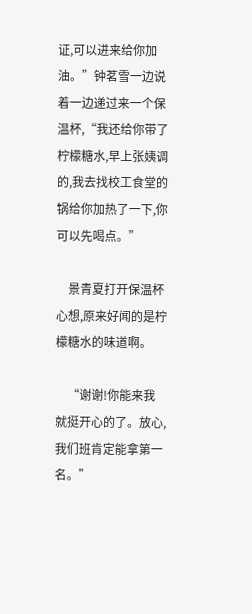证,可以进来给你加油。”钟茗雪一边说着一边递过来一个保温杯,“我还给你带了柠檬糖水,早上张姨调的,我去找校工食堂的锅给你加热了一下,你可以先喝点。”

    景青夏打开保温杯心想,原来好闻的是柠檬糖水的味道啊。

    “谢谢!你能来我就挺开心的了。放心,我们班肯定能拿第一名。”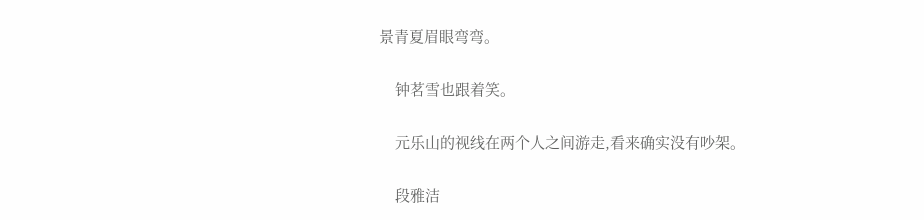景青夏眉眼弯弯。

    钟茗雪也跟着笑。

    元乐山的视线在两个人之间游走,看来确实没有吵架。

    段雅洁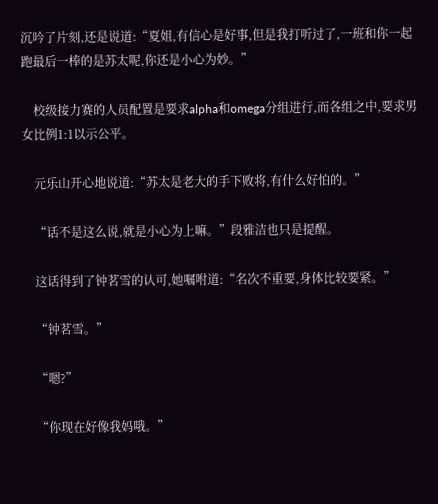沉吟了片刻,还是说道:“夏姐,有信心是好事,但是我打听过了,一班和你一起跑最后一棒的是苏太呢,你还是小心为妙。”

    校级接力赛的人员配置是要求alpha和omega分组进行,而各组之中,要求男女比例1:1以示公平。

    元乐山开心地说道:“苏太是老大的手下败将,有什么好怕的。”

    “话不是这么说,就是小心为上嘛。”段雅洁也只是提醒。

    这话得到了钟茗雪的认可,她嘱咐道:“名次不重要,身体比较要紧。”

    “钟茗雪。”

    “嗯?”

    “你现在好像我妈哦。”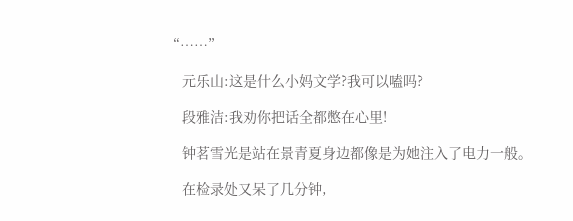“……”

    元乐山:这是什么小妈文学?我可以嗑吗?

    段雅洁:我劝你把话全都憋在心里!

    钟茗雪光是站在景青夏身边都像是为她注入了电力一般。

    在检录处又呆了几分钟,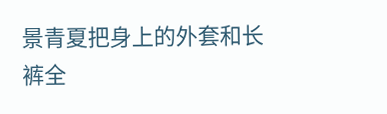景青夏把身上的外套和长裤全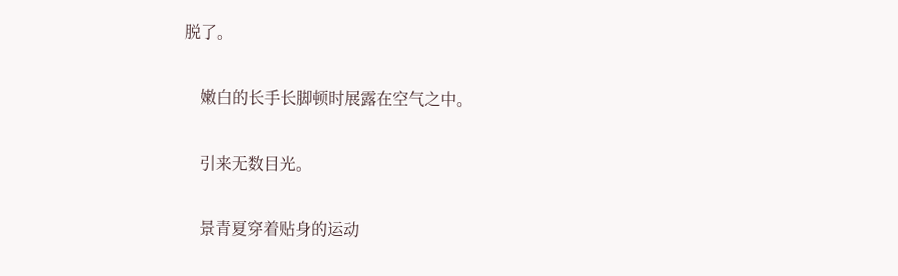脱了。

    嫩白的长手长脚顿时展露在空气之中。

    引来无数目光。

    景青夏穿着贴身的运动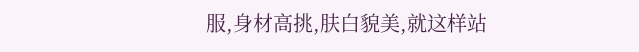服,身材高挑,肤白貌美,就这样站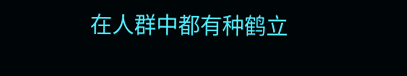在人群中都有种鹤立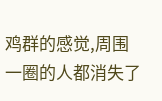鸡群的感觉,周围一圈的人都消失了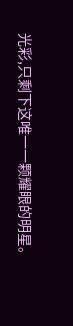光彩,只剩下这唯一一颗耀眼的明星。